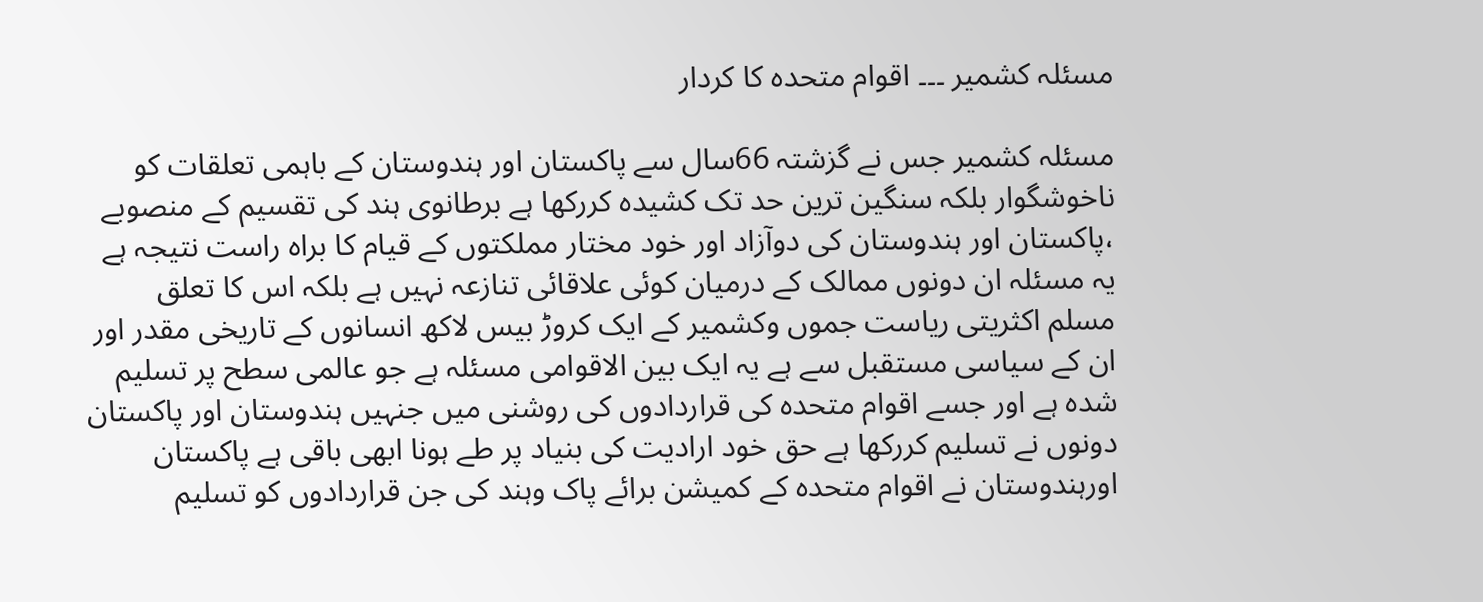مسئلہ کشمیر ۔۔۔ اقوام متحدہ کا کردار

مسئلہ کشمیر جس نے گزشتہ 66سال سے پاکستان اور ہندوستان کے باہمی تعلقات کو ناخوشگوار بلکہ سنگین ترین حد تک کشیدہ کررکھا ہے برطانوی ہند کی تقسیم کے منصوبے ،پاکستان اور ہندوستان کی دوآزاد اور خود مختار مملکتوں کے قیام کا براہ راست نتیجہ ہے یہ مسئلہ ان دونوں ممالک کے درمیان کوئی علاقائی تنازعہ نہیں ہے بلکہ اس کا تعلق مسلم اکثریتی ریاست جموں وکشمیر کے ایک کروڑ بیس لاکھ انسانوں کے تاریخی مقدر اور ان کے سیاسی مستقبل سے ہے یہ ایک بین الاقوامی مسئلہ ہے جو عالمی سطح پر تسلیم شدہ ہے اور جسے اقوام متحدہ کی قراردادوں کی روشنی میں جنہیں ہندوستان اور پاکستان دونوں نے تسلیم کررکھا ہے حق خود ارادیت کی بنیاد پر طے ہونا ابھی باقی ہے پاکستان اورہندوستان نے اقوام متحدہ کے کمیشن برائے پاک وہند کی جن قراردادوں کو تسلیم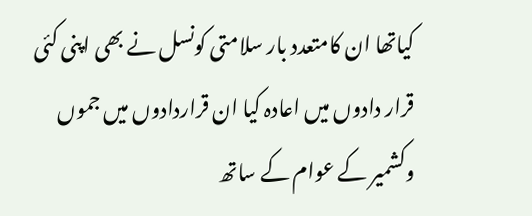کیاتھا ان کامتعدد بار سلامتی کونسل نے بھی اپنی کئی قرار دادوں میں اعادہ کیا ان قراردادوں میں جموں وکشمیر کے عوام کے ساتھ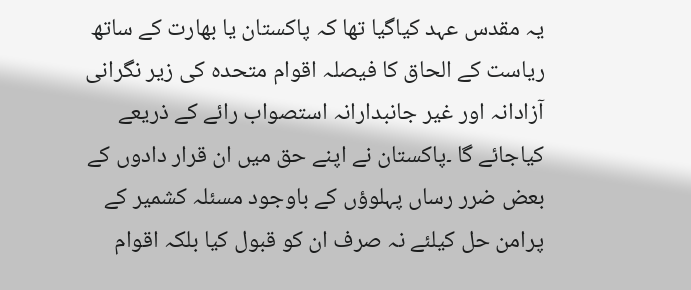یہ مقدس عہد کیاگیا تھا کہ پاکستان یا بھارت کے ساتھ ریاست کے الحاق کا فیصلہ اقوام متحدہ کی زیر نگرانی آزادانہ اور غیر جانبدارانہ استصواب رائے کے ذریعے کیاجائے گا ۔پاکستان نے اپنے حق میں ان قرار دادوں کے بعض ضرر رساں پہلوؤں کے باوجود مسئلہ کشمیر کے پرامن حل کیلئے نہ صرف ان کو قبول کیا بلکہ اقوام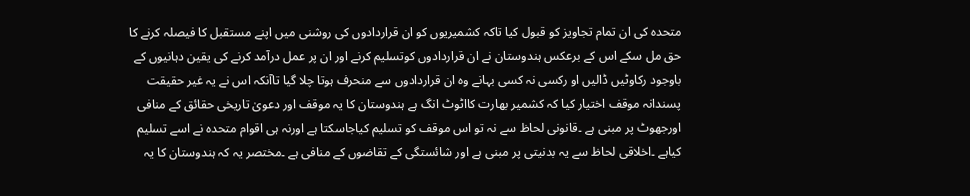متحدہ کی ان تمام تجاویز کو قبول کیا تاکہ کشمیریوں کو ان قراردادوں کی روشنی میں اپنے مستقبل کا فیصلہ کرنے کا حق مل سکے اس کے برعکس ہندوستان نے ان قراردادوں کوتسلیم کرنے اور ان پر عمل درآمد کرنے کی یقین دہانیوں کے باوجود رکاوٹیں ڈالیں او رکسی نہ کسی بہانے وہ ان قراردادوں سے منحرف ہوتا چلا گیا تاآنکہ اس نے یہ غیر حقیقت پسندانہ موقف اختیار کیا کہ کشمیر بھارت کااٹوٹ انگ ہے ہندوستان کا یہ موقف اور دعویٰ تاریخی حقائق کے منافی اورجھوٹ پر مبنی ہے ۔قانونی لحاظ سے نہ تو اس موقف کو تسلیم کیاجاسکتا ہے اورنہ ہی اقوام متحدہ نے اسے تسلیم کیاہے ۔اخلاقی لحاظ سے یہ بدنیتی پر مبنی ہے اور شائستگی کے تقاضوں کے منافی ہے ۔مختصر یہ کہ ہندوستان کا یہ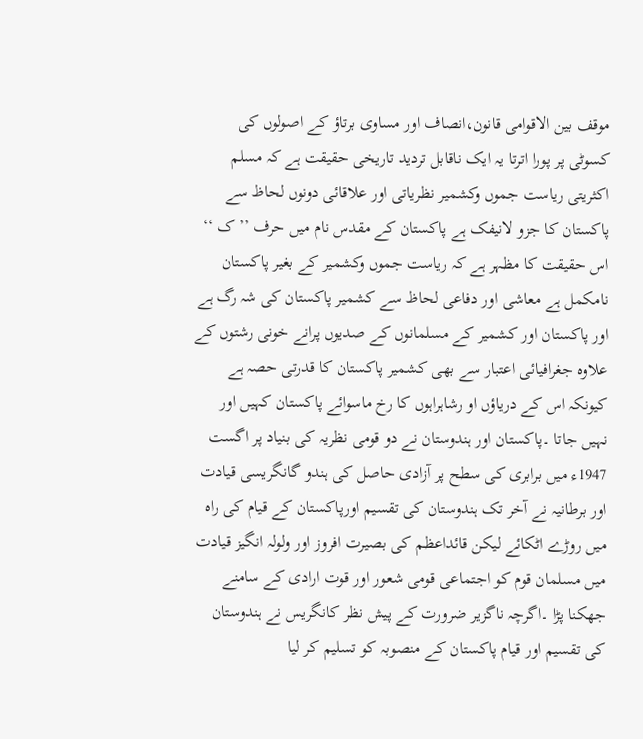موقف بین الاقوامی قانون،انصاف اور مساوی برتاؤ کے اصولوں کی کسوٹی پر پورا اترتا یہ ایک ناقابل تردید تاریخی حقیقت ہے کہ مسلم اکثریتی ریاست جموں وکشمیر نظریاتی اور علاقائی دونوں لحاظ سے پاکستان کا جزو لانیفک ہے پاکستان کے مقدس نام میں حرف ’’ ک ‘‘ اس حقیقت کا مظہر ہے کہ ریاست جموں وکشمیر کے بغیر پاکستان نامکمل ہے معاشی اور دفاعی لحاظ سے کشمیر پاکستان کی شہ رگ ہے اور پاکستان اور کشمیر کے مسلمانوں کے صدیوں پرانے خونی رشتوں کے علاوہ جغرافیائی اعتبار سے بھی کشمیر پاکستان کا قدرتی حصہ ہے کیونکہ اس کے دریاؤں او رشاہراہوں کا رخ ماسوائے پاکستان کہیں اور نہیں جاتا ۔پاکستان اور ہندوستان نے دو قومی نظریہ کی بنیاد پر اگست 1947ء میں برابری کی سطح پر آزادی حاصل کی ہندو گانگریسی قیادت اور برطانیہ نے آخر تک ہندوستان کی تقسیم اورپاکستان کے قیام کی راہ میں روڑے اٹکائے لیکن قائداعظم کی بصیرت افروز اور ولولہ انگیز قیادت میں مسلمان قوم کو اجتماعی قومی شعور اور قوت ارادی کے سامنے جھکنا پڑا ۔اگرچہ ناگزیر ضرورت کے پیش نظر کانگریس نے ہندوستان کی تقسیم اور قیام پاکستان کے منصوبہ کو تسلیم کر لیا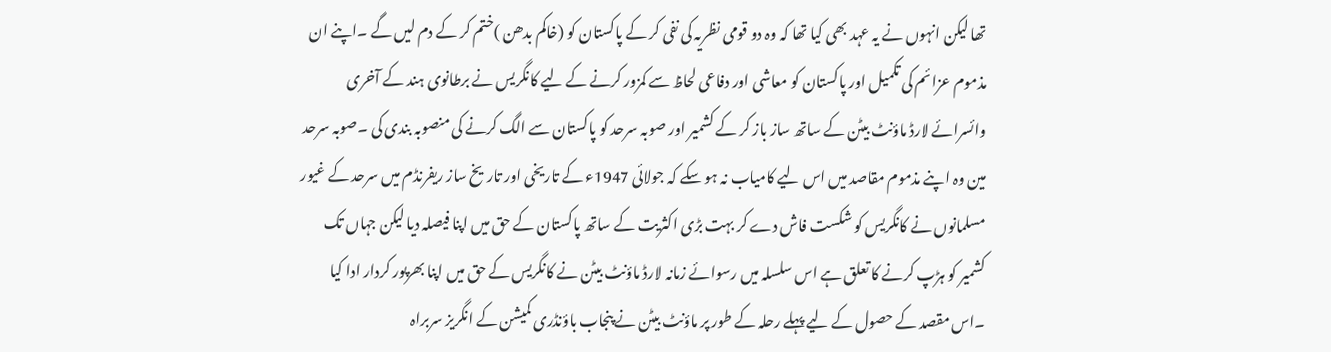تھا لیکن انہوں نے یہ عہد بھی کیا تھا کہ وہ دو قومی نظریہ کی نفی کر کے پاکستان کو (خاکم بدھن )ختم کر کے دم لیں گے ۔اپنے ان مذموم عزائم کی تکمیل اور پاکستان کو معاشی اور دفاعی لحاظ سے کمزور کرنے کے لیے کانگریس نے برطانوی ہند کے آخری وائسرائے لارڈ ماؤنٹ بیٹن کے ساتھ ساز باز کر کے کشمیر اور صوبہ سرحد کو پاکستان سے الگ کرنے کی منصوبہ بندی کی ۔صوبہ سرحد مین وہ اپنے مذموم مقاصد میں اس لیے کامیاب نہ ہو سکے کہ جولائی 1947ء کے تاریخی اور تاریخ ساز ریفرنڈم میں سرحد کے غیور مسلمانوں نے کانگریس کو شکست فاش دے کر بہت بڑی اکثریت کے ساتھ پاکستان کے حق میں اپنا فیصلہ دیا لیکن جہاں تک کشمیر کو ہڑپ کرنے کا تعلق ہے اس سلسلہ میں رسوائے زمانہ لارڈ ماؤنٹ بیٹن نے کانگریس کے حق میں اپنا بھرپور کردار ادا کیا ۔اس مقصد کے حصول کے لیے پہلے رحلہ کے طور پر ماؤنٹ بیٹن نے پنجاب باؤنڈری کمیشن کے انگریز سربراہ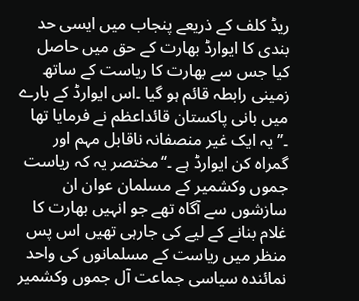ریڈ کلف کے ذریعے پنجاب میں ایسی حد بندی کا ایوارڈ بھارت کے حق میں حاصل کیا جس سے بھارت کا ریاست کے ساتھ زمینی رابطہ قائم ہو گیا ۔اس ایوارڈ کے بارے میں بانی پاکستان قائداعظم نے فرمایا تھا ۔’’ یہ ایک غیر منصفانہ ناقابل مہم اور گمراہ کن ایوارڈ ہے ۔‘‘مختصر یہ کہ ریاست جموں وکشمیر کے مسلمان عوان ان سازشوں سے آگاہ تھے جو انہیں بھارت کا غلام بنانے کے لیے کی جارہی تھیں اس پس منظر میں ریاست کے مسلمانوں کی واحد نمائندہ سیاسی جماعت آل جموں وکشمیر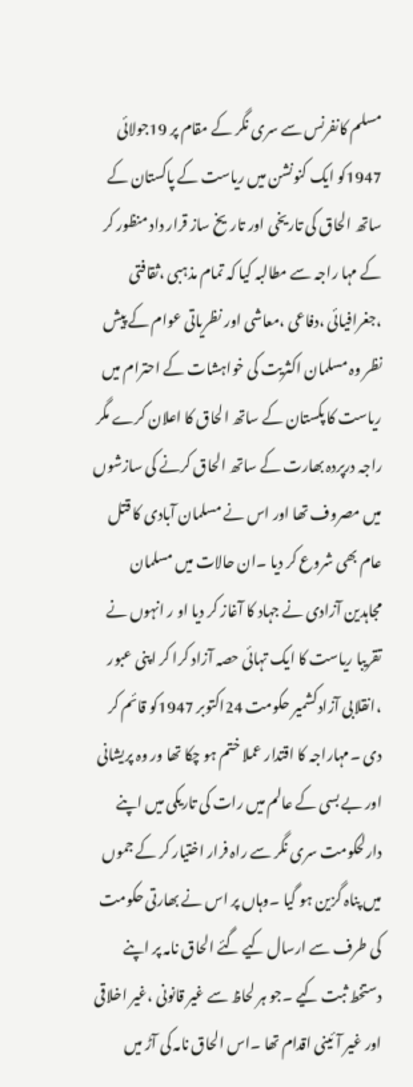مسلم کانفرنس سے سری نگر کے مقام پر 19جولائی 1947کو ایک کنونشن میں ریاست کے پاکستان کے ساتھ الحاق کی تاریخی اور تاریخ ساز قرار داد منظور کر کے مہا راجہ سے مطالبہ کیا کہ تمام مذہبی ،ثقافتی ،جغرافیائی ،دفاعی ،معاشی اور نظریاتی عوام کے پیش نظر وہ مسلمان اکثریت کی خواہشات کے احترام میں ریاست کا پکستان کے ساتھ الحاق کا اعلان کرے مگر راجہ درپردہ بھارت کے ساتھ الحاق کرنے کی سازشوں میں مصروف تھا اور اس نے مسلمان آبادی کا قتل عام بھی شروع کر دیا ۔ان حالات میں مسلمان مجاہدین آزادی نے جہاد کا آغاز کر دیا او ر انہوں نے تقریبا ریاست کا ایک تہائی حصہ آزاد کرا کر اپنی عبور ،انقلابی آزادکشمیر حکومت 24اکتوبر 1947کو قائم کر دی ۔مہاراجہ کا اقتدار عملا ختم ہو چکا تھا ور وہ پریشانی اور بے بسی کے عالم میں رات کی تاریکی میں اپنے دارلحکومت سری نگر سے راہ فرار اختیار کر کے جموں میں پناہ گزین ہو گیا ۔وہاں پر اس نے بھارتی حکومت کی طرف سے ارسال کیے گئے الحاق نامہ پر اپنے دستخط ثبت کیے ۔جو ہر لحاظ سے غیر قانونی ،غیر اخلاقی اور غیر آئینی اقدام تھا ۔اس الحاق نامہ کی آڑ میں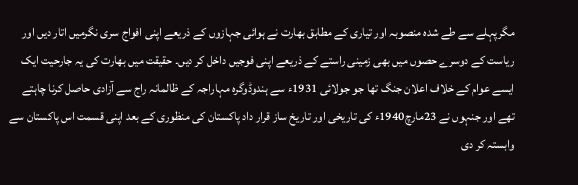مگرپہلے سے طے شدہ منصوبہ اور تیاری کے مطابق بھارت نے ہوائی جہازوں کے ذریعے اپنی افواج سری نگرمیں اتار دیں اور ریاست کے دوسرے حصوں میں بھی زمینی راستے کے ذریعے اپنی فوجیں داخل کر دیں۔ حقیقت میں بھارت کی یہ جارحیت ایک ایسے عوام کے خلاف اعلان جنگ تھا جو جولائی 1931ء سے ہندوڈوگرہ مہاراجہ کے ظالمانہ راج سے آزادی حاصل کرنا چاہتے تھے اور جنہوں نے 23مارچ1940ء کی تاریخی اور تاریخ ساز قرار داد پاکستان کی منظوری کے بعد اپنی قسمت اس پاکستان سے وابستہ کر دی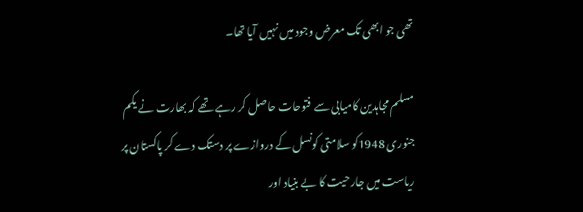تھی جو ابھی تک معرض وجود میں نہیں آیا تھا۔

مسلم مجاہدین کامیابی سے فتوحات حاصل کر رہے تھے کہ بھارت نے یکم جنوری 1948کو سلامتی کونسل کے دروازے پر دستک دے کر پاکستان پر ریاست میں جارحیت کا بے بنیاد اور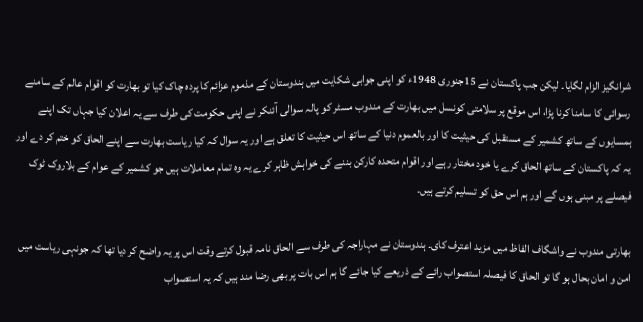شرانگیز الزام لگایا۔ لیکن جب پاکستان نے 15جنوری 1948ء کو اپنی جوابی شکایت میں ہندوستان کے مذموم عزائم کا پردہ چاک کیا تو بھارت کو اقوام عالم کے سامنے رسوائی کا سامنا کرنا پڑا، اس موقع پر سلامتی کونسل میں بھارت کے مندوب مسٹر کو پالہ سوالی آئنکر نے اپنی حکومت کی طرف سے یہ اعلان کیا جہاں تک اپنے ہمسایوں کے ساتھ کشمیر کے مستقبل کی حیثیت کا اور بالعموم دنیا کے ساتھ اس حیثیت کا تعلق ہے اور یہ سوال کہ کیا ریاست بھارت سے اپنے الحاق کو ختم کر دے اور یہ کہ پاکستان کے ساتھ الحاق کرے یا خود مختار رہے اور اقوام متحدہ کارکن بننے کی خواہش ظاہر کرے یہ وہ تمام معاملات ہیں جو کشمیر کے عوام کے بلاروک ٹوک فیصلے پر مبنی ہوں گے اور ہم اس حق کو تسلیم کرتے ہیں۔

بھارتی مندوب نے واشگاف الفاظ میں مزید اعترف کای۔ ہندوستان نے مہاراجہ کی طرف سے الحاق نامہ قبول کرتے وقت اس پر یہ واضح کر دیا تھا کہ جونہی ریاست میں امن و امان بحال ہو گا تو الحاق کا فیصلہ استصواب رائے کے ذریعے کیا جائے گا ہم اس بات پر بھی رضا مند ہیں کہ یہ استصواب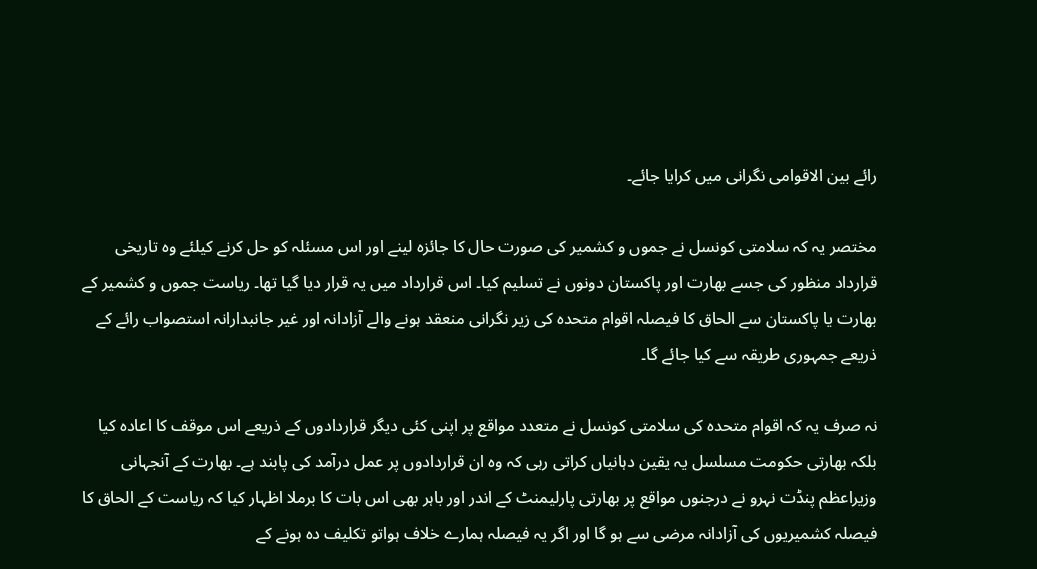رائے بین الاقوامی نگرانی میں کرایا جائے۔

مختصر یہ کہ سلامتی کونسل نے جموں و کشمیر کی صورت حال کا جائزہ لینے اور اس مسئلہ کو حل کرنے کیلئے وہ تاریخی قرارداد منظور کی جسے بھارت اور پاکستان دونوں نے تسلیم کیا۔ اس قرارداد میں یہ قرار دیا گیا تھا۔ ریاست جموں و کشمیر کے بھارت یا پاکستان سے الحاق کا فیصلہ اقوام متحدہ کی زیر نگرانی منعقد ہونے والے آزادانہ اور غیر جانبدارانہ استصواب رائے کے ذریعے جمہوری طریقہ سے کیا جائے گا۔

نہ صرف یہ کہ اقوام متحدہ کی سلامتی کونسل نے متعدد مواقع پر اپنی کئی دیگر قراردادوں کے ذریعے اس موقف کا اعادہ کیا بلکہ بھارتی حکومت مسلسل یہ یقین دہانیاں کراتی رہی کہ وہ ان قراردادوں پر عمل درآمد کی پابند ہے۔ بھارت کے آنجہانی وزیراعظم پنڈت نہرو نے درجنوں مواقع پر بھارتی پارلیمنٹ کے اندر اور باہر بھی اس بات کا برملا اظہار کیا کہ ریاست کے الحاق کا فیصلہ کشمیریوں کی آزادانہ مرضی سے ہو گا اور اگر یہ فیصلہ ہمارے خلاف ہواتو تکلیف دہ ہونے کے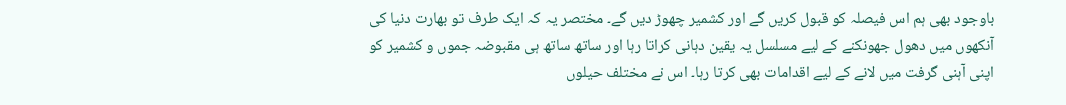باوجود بھی ہم اس فیصلہ کو قبول کریں گے اور کشمیر چھوڑ دیں گے۔ مختصر یہ کہ ایک طرف تو بھارت دنیا کی آنکھوں میں دھول جھونکنے کے لیے مسلسل یہ یقین دہانی کراتا رہا اور ساتھ ساتھ ہی مقبوضہ جموں و کشمیر کو اپنی آہنی گرفت میں لانے کے لیے اقدامات بھی کرتا رہا۔ اس نے مختلف حیلوں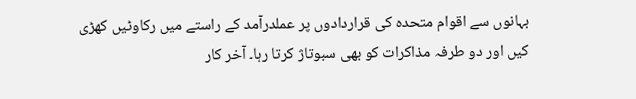بہانوں سے اقوام متحدہ کی قراردادوں پر عملدرآمد کے راستے میں رکاوٹیں کھڑی کیں اور دو طرفہ مذاکرات کو بھی سبوتاژ کرتا رہا۔ آخر کار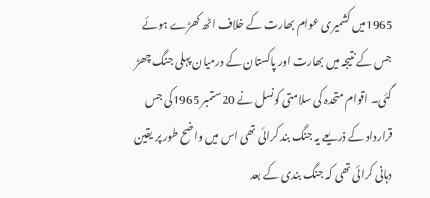1965میں کشمیری عوام بھارت کے خلاف اٹھ کھڑے ہوئے جس کے نتیجہ میں بھارت اور پاکستان کے درمیان پہلی جنگ چھڑ گئی۔ اقوام متحدہ کی سلامتی کونسل نے 20ستمبر 1965کی جس قرارداد کے ذریعے یہ جنگ بند کرائی تھی اس میں واضح طور پر یقین دہانی کرائی تھی کہ جنگ بندی کے بعد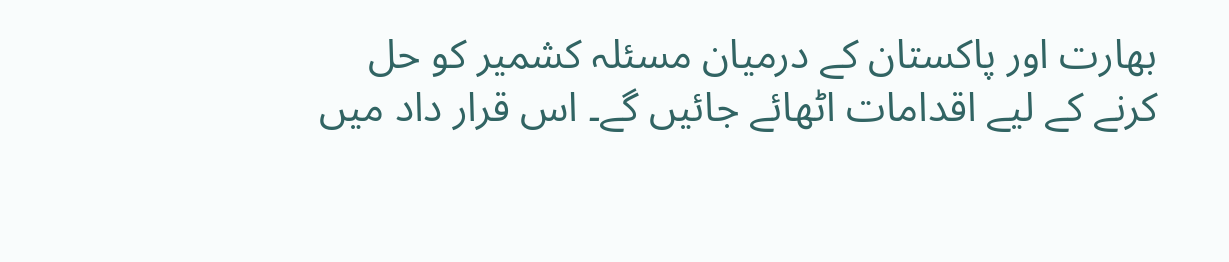بھارت اور پاکستان کے درمیان مسئلہ کشمیر کو حل کرنے کے لیے اقدامات اٹھائے جائیں گے۔ اس قرار داد میں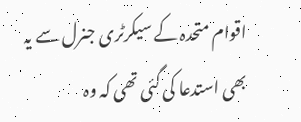اقوام متحدہ کے سیکرٹری جنرل سے یہ بھی استدعا کی گئی تھی کہ وہ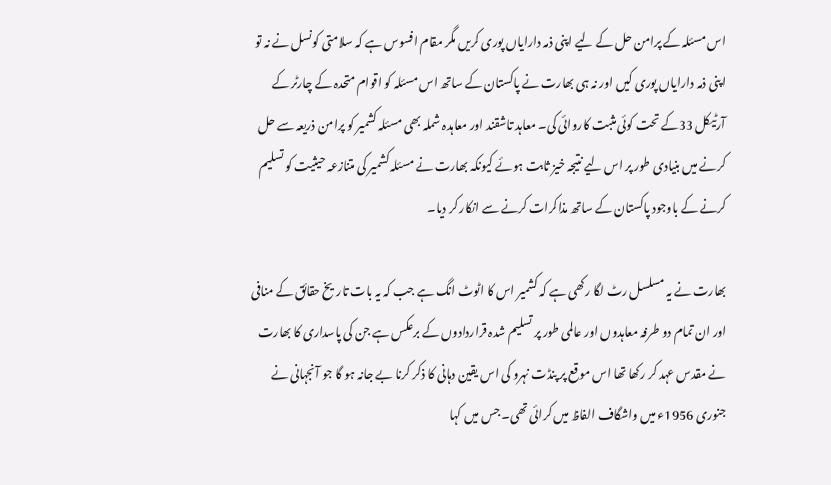اس مسئلہ کے پرامن حل کے لیے اپنی ذمہ دارایاں پوری کریں مگر مقام افسوس ہے کہ سلامتی کونسل نے نہ تو اپنی ذمہ دارایاں پوری کیں اور نہ ہی بھارت نے پاکستان کے ساتھ اس مسئلہ کو اقوام متحدہ کے چارٹر کے آرٹیکل 33کے تحت کوئی مثبت کاروائی کی۔ معاہد تاشقند اور معاہدہ شملہ بھی مسئلہ کشمیر کو پرامن ذریعہ سے حل کرنے میں بنیادی طور پر اس لیے نتیجہ خیز ثابت ہوئے کیونکہ بھارت نے مسئلہ کشمیر کی متنازعہ حیثیت کو تسلیم کرنے کے باوجود پاکستان کے ساتھ مذاکرات کرنے سے انکار کر دیا۔

بھارت نے یہ مسلسل رٹ لگا رکھی ہے کہ کشمیر اس کا اٹوٹ انگ ہے جب کہ یہ بات تاریخ حقائق کے منافی اور ان تمام دو طرفہ معاہدوں اور عالمی طور پر تسلیم شدہ قراردادوں کے برعکس ہے جن کی پاسداری کا بھارت نے مقدس عہد کر رکھا تھا اس موقع پر پنڈت نہرو کی اس یقین دہانی کا ذکر کرنا بے جانہ ہو گا جو آنجہانی نے جنوری 1956ء میں واشگاف الفاظ میں کرائی تھی۔ جس میں کہا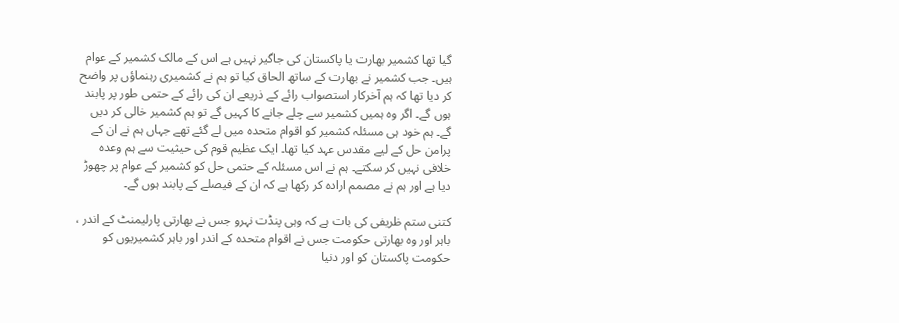گیا تھا کشمیر بھارت یا پاکستان کی جاگیر نہیں ہے اس کے مالک کشمیر کے عوام ہیں۔ جب کشمیر نے بھارت کے ساتھ الحاق کیا تو ہم نے کشمیری رہنماؤں پر واضح کر دیا تھا کہ ہم آخرکار استصواب رائے کے ذریعے ان کی رائے کے حتمی طور پر پابند ہوں گے۔ اگر وہ ہمیں کشمیر سے چلے جانے کا کہیں گے تو ہم کشمیر خالی کر دیں گے۔ ہم خود ہی مسئلہ کشمیر کو اقوام متحدہ میں لے گئے تھے جہاں ہم نے ان کے پرامن حل کے لیے مقدس عہد کیا تھا۔ ایک عظیم قوم کی حیثیت سے ہم وعدہ خلافی نہیں کر سکتے۔ ہم نے اس مسئلہ کے حتمی حل کو کشمیر کے عوام پر چھوڑ دیا ہے اور ہم نے مصمم ارادہ کر رکھا ہے کہ ان کے فیصلے کے پابند ہوں گے۔

کتنی ستم ظریفی کی بات ہے کہ وہی پنڈت نہرو جس نے بھارتی پارلیمنٹ کے اندر ، باہر اور وہ بھارتی حکومت جس نے اقوام متحدہ کے اندر اور باہر کشمیریوں کو حکومت پاکستان کو اور دنیا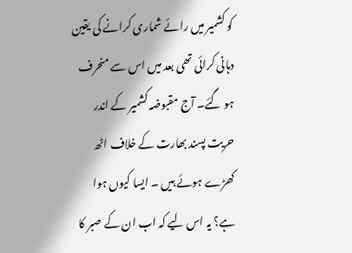کو کشمیر میں رائے شماری کرانے کی یقین دہانی کرائی تھی بعد میں اس سے منحرف ہو گئے۔ آج مقبوضہ کشمیر کے اندر حریت پسند بھارت کے خلاف اٹھ کھڑے ہوئے ہیں ۔ ایسا کیوں ہوا ہے؟ یہ اس لیے کہ اب ان کے صبر کا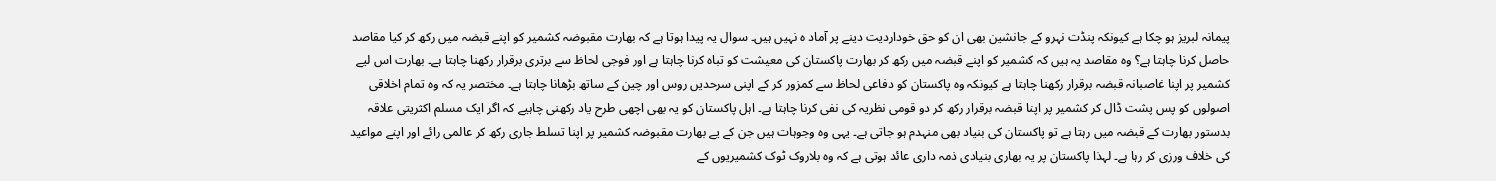پیمانہ لبریز ہو چکا ہے کیونکہ پنڈت نہرو کے جانشین بھی ان کو حق خوداردیت دینے پر آماد ہ نہیں ہیں۔ سوال یہ پیدا ہوتا ہے کہ بھارت مقبوضہ کشمیر کو اپنے قبضہ میں رکھ کر کیا مقاصد حاصل کرنا چاہتا ہے؟ وہ مقاصد یہ ہیں کہ کشمیر کو اپنے قبضہ میں رکھ کر بھارت پاکستان کی معیشت کو تباہ کرنا چاہتا ہے اور فوجی لحاظ سے برتری برقرار رکھنا چاہتا ہے۔ بھارت اس لیے کشمیر پر اپنا غاصبانہ قبضہ برقرار رکھنا چاہتا ہے کیونکہ وہ پاکستان کو دفاعی لحاظ سے کمزور کر کے اپنی سرحدیں روس اور چین کے ساتھ بڑھانا چاہتا ہے۔ مختصر یہ کہ وہ تمام اخلاقی اصولوں کو پس پشت ڈال کر کشمیر پر اپنا قبضہ برقرار رکھ کر دو قومی نظریہ کی نفی کرنا چاہتا ہے۔ اہل پاکستان کو یہ بھی اچھی طرح یاد رکھنی چاہیے کہ اگر ایک مسلم اکثریتی علاقہ بدستور بھارت کے قبضہ میں رہتا ہے تو پاکستان کی بنیاد بھی منہدم ہو جاتی ہے۔ یہی وہ وجوہات ہیں جن کے یے بھارت مقبوضہ کشمیر پر اپنا تسلط جاری رکھ کر عالمی رائے اور اپنے مواعید کی خلاف ورزی کر رہا ہے۔ لہذا پاکستان پر یہ بھاری بنیادی ذمہ داری عائد ہوتی ہے کہ وہ بلاروک ٹوک کشمیریوں کے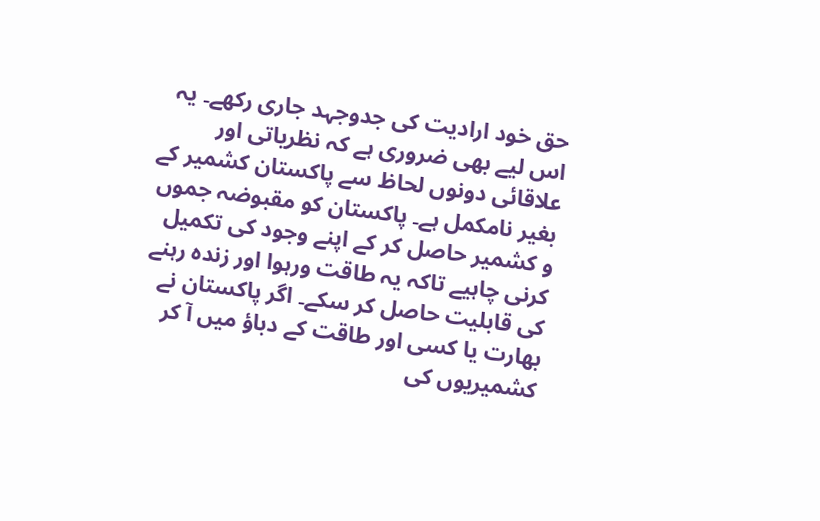حق خود ارادیت کی جدوجہد جاری رکھے۔ یہ اس لیے بھی ضروری ہے کہ نظریاتی اور علاقائی دونوں لحاظ سے پاکستان کشمیر کے بغیر نامکمل ہے۔ پاکستان کو مقبوضہ جموں و کشمیر حاصل کر کے اپنے وجود کی تکمیل کرنی چاہیے تاکہ یہ طاقت ورہوا اور زندہ رہنے کی قابلیت حاصل کر سکے۔ اگر پاکستان نے بھارت یا کسی اور طاقت کے دباؤ میں آ کر کشمیریوں کی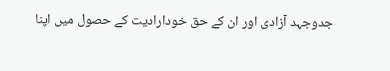جدوجہد آزادی اور ان کے حق خودارادیت کے حصول میں اپنا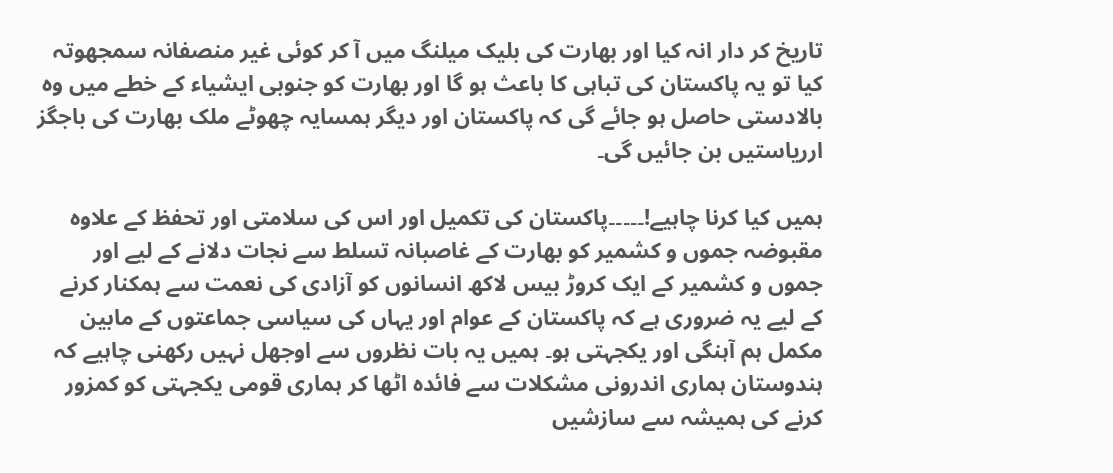تاریخ کر دار انہ کیا اور بھارت کی بلیک میلنگ میں آ کر کوئی غیر منصفانہ سمجھوتہ کیا تو یہ پاکستان کی تباہی کا باعث ہو گا اور بھارت کو جنوبی ایشیاء کے خطے میں وہ بالادستی حاصل ہو جائے گی کہ پاکستان اور دیگر ہمسایہ چھوٹے ملک بھارت کی باجگز ارریاستیں بن جائیں گی۔

ہمیں کیا کرنا چاہیے!۔۔۔۔۔پاکستان کی تکمیل اور اس کی سلامتی اور تحفظ کے علاوہ مقبوضہ جموں و کشمیر کو بھارت کے غاصبانہ تسلط سے نجات دلانے کے لیے اور جموں و کشمیر کے ایک کروڑ بیس لاکھ انسانوں کو آزادی کی نعمت سے ہمکنار کرنے کے لیے یہ ضروری ہے کہ پاکستان کے عوام اور یہاں کی سیاسی جماعتوں کے مابین مکمل ہم آہنگی اور یکجہتی ہو۔ ہمیں یہ بات نظروں سے اوجھل نہیں رکھنی چاہیے کہ ہندوستان ہماری اندرونی مشکلات سے فائدہ اٹھا کر ہماری قومی یکجہتی کو کمزور کرنے کی ہمیشہ سے سازشیں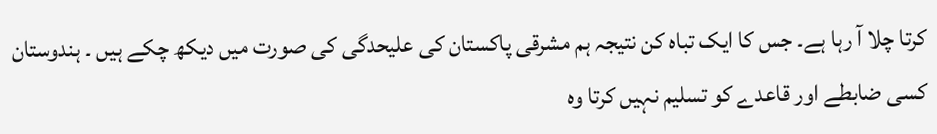کرتا چلا آ رہا ہے۔ جس کا ایک تباہ کن نتیجہ ہم مشرقی پاکستان کی علیحدگی کی صورت میں دیکھ چکے ہیں ۔ ہندوستان کسی ضابطے اور قاعدے کو تسلیم نہیں کرتا وہ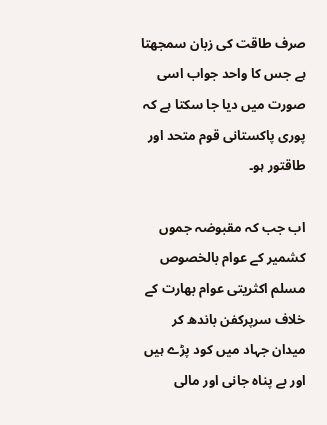صرف طاقت کی زبان سمجھتا ہے جس کا واحد جواب اسی صورت میں دیا جا سکتا ہے کہ پوری پاکستانی قوم متحد اور طاقتور ہو۔

اب جب کہ مقبوضہ جموں کشمیر کے عوام بالخصوص مسلم اکثریتی عوام بھارت کے خلاف سرپرکفن باندھ کر میدان جہاد میں کود پڑے ہیں اور بے پناہ جانی اور مالی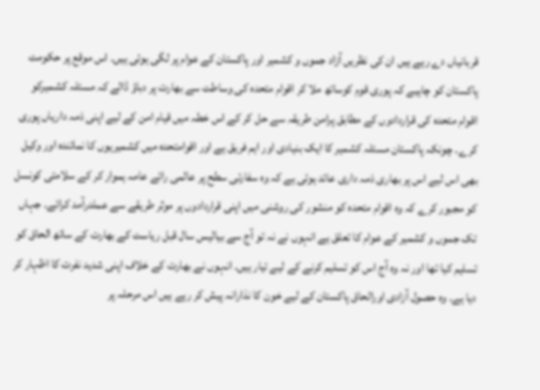قربانیاں دے رہے ہیں ان کی نظریں آزاد جموں و کشمیر اور پاکستان کے عوام پر لگی ہوئی ہیں۔ اس موقع پر حکومت پاکستان کو چاہیے کہ پوری قوم کوساتھ ملا کر اقوام متحدہ کی وساطت سے بھارت پر دباؤ ڈالے کہ مسئلہ کشمیرکو اقوام متحدہ کی قراردادوں کے مطابق پرامن طریقہ سے حل کر کے اس خطہ میں قیام امن کے لیے اپنی ذمہ داریاں پوری کرے۔ چونکہ پاکستان مسئلہ کشمیر کا ایک بنیادی اور اہم فریق ہے اور اقوامتحدہ میں کشمیریوں کا نمائندہ اور وکیل بھی اس لیے اس پر بھاری ذمہ داری عائد ہوئی ہے کہ وہ سفارتی سطح پر عالمی رائے عامہ ہموار کر کے سلامتی کونسل کو مجبور کرے کہ وہ اقوام متحدہ کو منشور کی روشنی میں اپنی قراردادوں پر موثر طریقے سے عملدرآمد کرائے۔ جہاں تک جموں و کشمیر کے عوام کا تعلق ہے انہوں نے نہ تو آج سے بیالیس سال قبل ریاست کے بھارت کے ساتھ الحاق کو تسلیم کیا تھا اور نہ وہ آج اس کو تسلیم کرنے کے لیے تیار ہیں۔ انہوں نے بھارت کے خلاف اپنی شدید نفرت کا اظہار کر دیا ہے۔ وہ حصول آزادی اورالحاق پاکستان کے لیے خون کا نذارانہ پیش کر رہے ہیں اس مرحلہ پر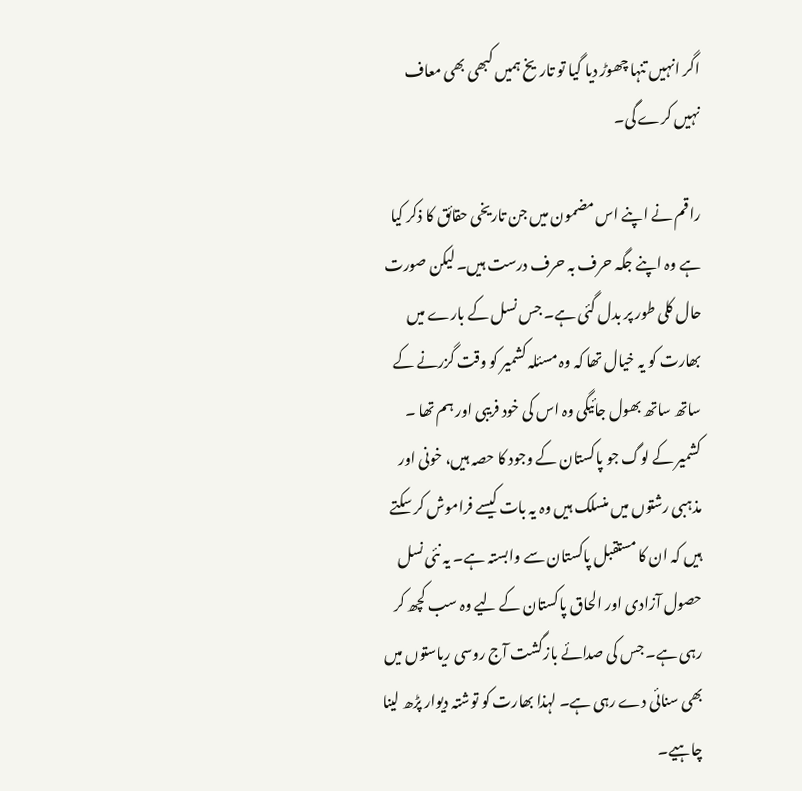اگر انہیں تنہا چھوڑ دیا گیا تو تاریخ ہمیں کبھی بھی معاف نہیں کرے گی۔

راقم نے اپنے اس مضمون میں جن تاریخی حقائق کا ذکر کیا ہے وہ اپنے جگہ حرف بہ حرف درست ہیں۔ لیکن صورت حال کلی طور پر بدل گئی ہے۔ جس نسل کے بارے میں بھارت کو یہ خیال تھا کہ وہ مسئلہ کشمیر کو وقت گزرنے کے ساتھ ساتھ بھول جائیگی وہ اس کی خود فریبی اور ہم تھا ۔ کشمیر کے لوگ جو پاکستان کے وجود کا حصہ ہیں، خونی اور مذہبی رشتوں میں منسلک ہیں وہ یہ بات کیسے فراموش کر سکتے ہیں کہ ان کا مستقبل پاکستان سے وابستہ ہے۔ یہ نئی نسل حصول آزادی اور الحاق پاکستان کے لیے وہ سب کچھ کر رہی ہے۔ جس کی صدائے بازگشت آج روسی ریاستوں میں بھی سنائی دے رہی ہے۔ لہذا بھارت کو توشتہ دیوار پڑھ لینا چاہیے۔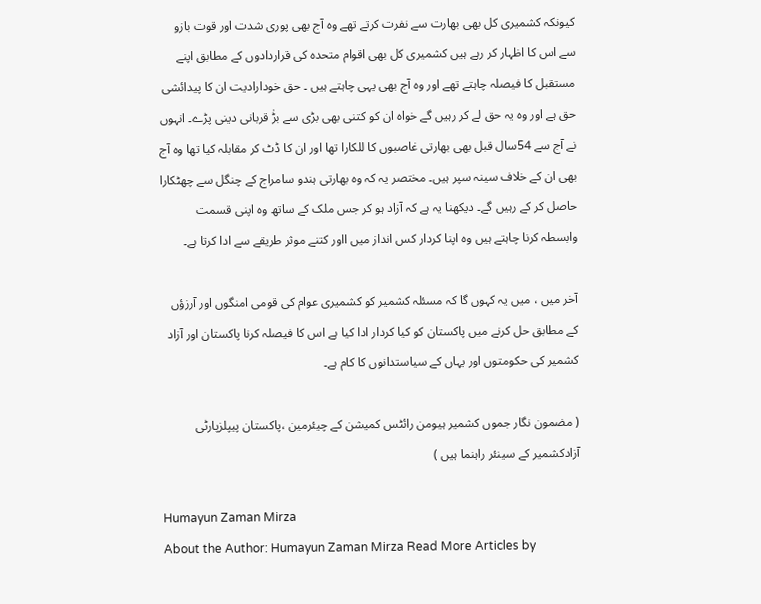کیونکہ کشمیری کل بھی بھارت سے نفرت کرتے تھے وہ آج بھی پوری شدت اور قوت بازو سے اس کا اظہار کر رہے ہیں کشمیری کل بھی اقوام متحدہ کی قراردادوں کے مطابق اپنے مستقبل کا فیصلہ چاہتے تھے اور وہ آج بھی یہی چاہتے ہیں ۔ حق خودارادیت ان کا پیدائشی حق ہے اور وہ یہ حق لے کر رہیں گے خواہ ان کو کتنی بھی بڑی سے بڑٰ قربانی دینی پڑے۔ انہوں نے آج سے 54سال قبل بھی بھارتی غاصبوں کا للکارا تھا اور ان کا ڈٹ کر مقابلہ کیا تھا وہ آج بھی ان کے خلاف سینہ سپر ہیں۔ مختصر یہ کہ وہ بھارتی ہندو سامراج کے چنگل سے چھٹکارا حاصل کر کے رہیں گے۔ دیکھنا یہ ہے کہ آزاد ہو کر جس ملک کے ساتھ وہ اپنی قسمت وابسطہ کرنا چاہتے ہیں وہ اپنا کردار کس انداز میں ااور کتنے موثر طریقے سے ادا کرتا ہے۔

آخر میں ، میں یہ کہوں گا کہ مسئلہ کشمیر کو کشمیری عوام کی قومی امنگوں اور آرزؤں کے مطابق حل کرنے میں پاکستان کو کیا کردار ادا کیا ہے اس کا فیصلہ کرنا پاکستان اور آزاد کشمیر کی حکومتوں اور یہاں کے سیاستدانوں کا کام ہے۔

( مضمون نگار جموں کشمیر ہیومن رائٹس کمیشن کے چیئرمین ،پاکستان پیپلزپارٹی آزادکشمیر کے سینئر راہنما ہیں )

Humayun Zaman Mirza
About the Author: Humayun Zaman Mirza Read More Articles by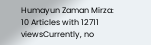Humayun Zaman Mirza: 10 Articles with 12711 viewsCurrently, no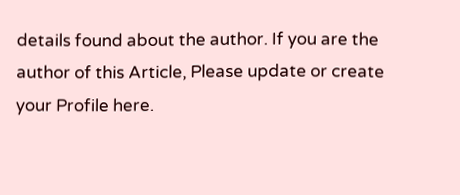details found about the author. If you are the author of this Article, Please update or create your Profile here.